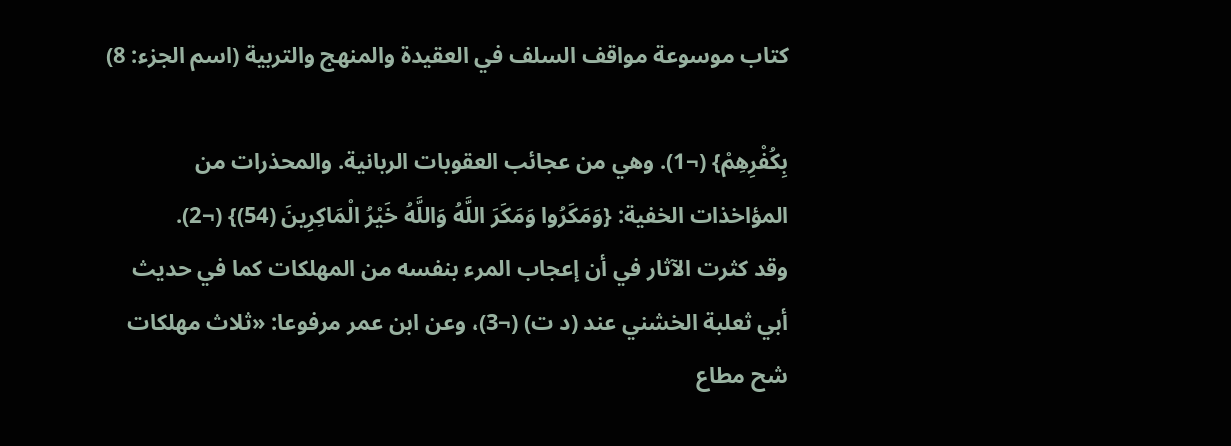كتاب موسوعة مواقف السلف في العقيدة والمنهج والتربية (اسم الجزء: 8)

بِكُفْرِهِمْ} (¬1). وهي من عجائب العقوبات الربانية. والمحذرات من المؤاخذات الخفية: {وَمَكَرُوا وَمَكَرَ اللَّهُ وَاللَّهُ خَيْرُ الْمَاكِرِينَ (54)} (¬2).
وقد كثرت الآثار في أن إعجاب المرء بنفسه من المهلكات كما في حديث أبي ثعلبة الخشني عند (د ت) (¬3)، وعن ابن عمر مرفوعا: «ثلاث مهلكات شح مطاع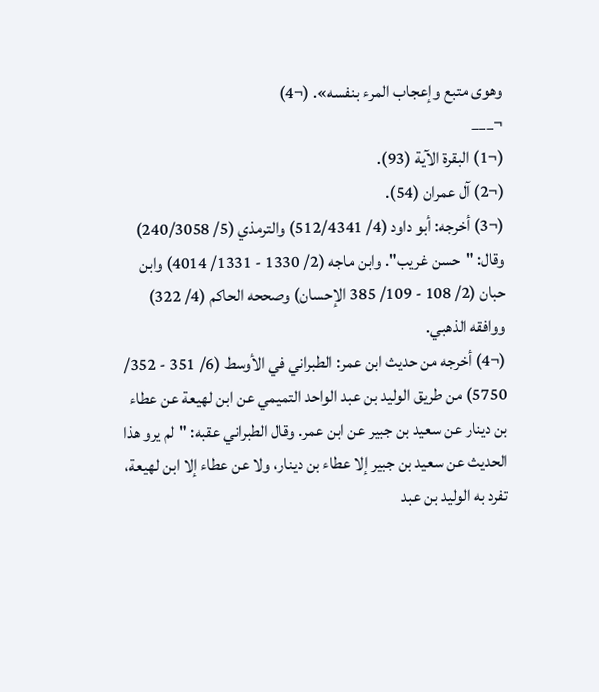وهوى متبع وإعجاب المرء بنفسه». (¬4)
¬___
(¬1) البقرة الآية (93).
(¬2) آل عمران (54).
(¬3) أخرجه: أبو داود (4/ 512/4341) والترمذي (5/ 240/3058) وقال: "حسن غريب". وابن ماجه (2/ 1330 - 1331/ 4014) وابن حبان (2/ 108 - 109/ 385 الإحسان) وصححه الحاكم (4/ 322) ووافقه الذهبي.
(¬4) أخرجه من حديث ابن عمر: الطبراني في الأوسط (6/ 351 - 352/ 5750) من طريق الوليد بن عبد الواحد التميمي عن ابن لهيعة عن عطاء بن دينار عن سعيد بن جبير عن ابن عمر. وقال الطبراني عقبه: "لم يرو هذا الحديث عن سعيد بن جبير إلا عطاء بن دينار، ولا عن عطاء إلا ابن لهيعة، تفرد به الوليد بن عبد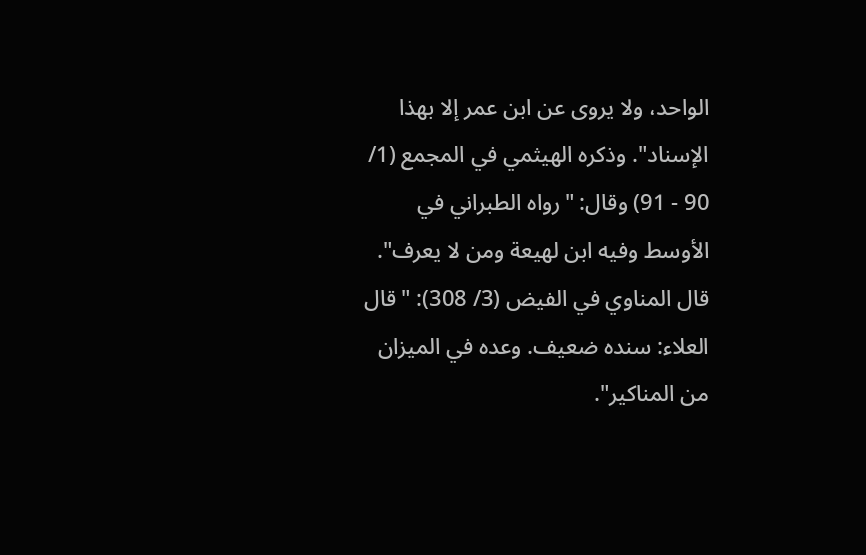الواحد، ولا يروى عن ابن عمر إلا بهذا الإسناد". وذكره الهيثمي في المجمع (1/ 90 - 91) وقال: "رواه الطبراني في الأوسط وفيه ابن لهيعة ومن لا يعرف". قال المناوي في الفيض (3/ 308): "قال العلاء: سنده ضعيف. وعده في الميزان من المناكير".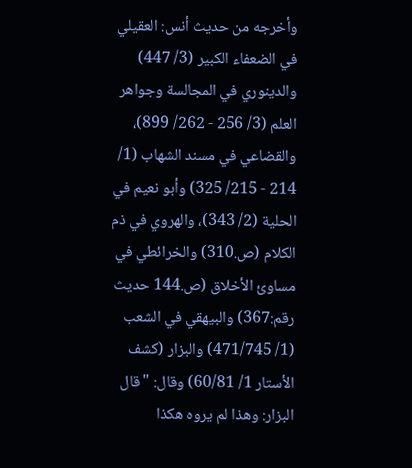وأخرجه من حديث أنس: العقيلي في الضعفاء الكبير (3/ 447) والدينوري في المجالسة وجواهر العلم (3/ 256 - 262/ 899)، والقضاعي في مسند الشهاب (1/ 214 - 215/ 325) وأبو نعيم في الحلية (2/ 343)، والهروي في ذم الكلام (ص.310) والخرائطي في مساوئ الأخلاق (ص.144 حديث رقم:367) والبيهقي في الشعب (1/ 471/745) والبزار (كشف الأستار 1/ 60/81) وقال: "قال البزار: وهذا لم يروه هكذا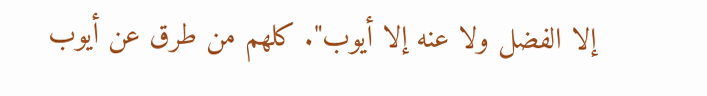إلا الفضل ولا عنه إلا أيوب". كلهم من طرق عن أيوب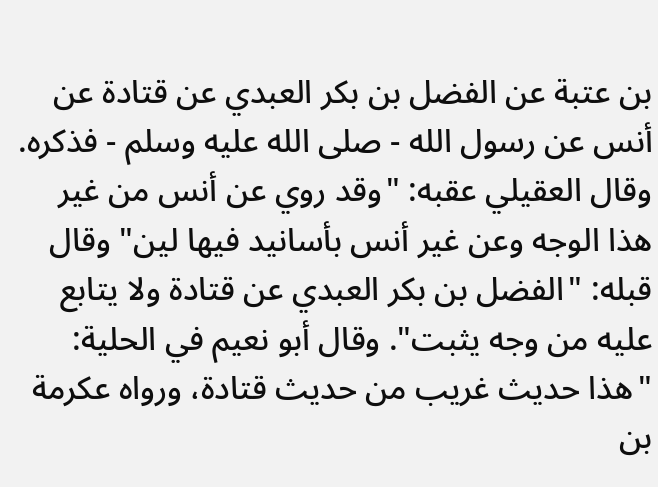بن عتبة عن الفضل بن بكر العبدي عن قتادة عن أنس عن رسول الله - صلى الله عليه وسلم - فذكره. وقال العقيلي عقبه: "وقد روي عن أنس من غير هذا الوجه وعن غير أنس بأسانيد فيها لين" وقال قبله: "الفضل بن بكر العبدي عن قتادة ولا يتابع عليه من وجه يثبت". وقال أبو نعيم في الحلية: "هذا حديث غريب من حديث قتادة، ورواه عكرمة بن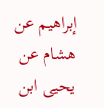إبراهيم عن هشام عن يحيى ابن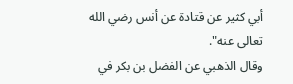أبي كثير عن قتادة عن أنس رضي الله تعالى عنه".
وقال الذهبي عن الفضل بن بكر في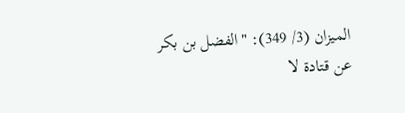الميزان (3/ 349): "الفضل بن بكر عن قتادة لا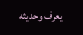يعرف وحديثه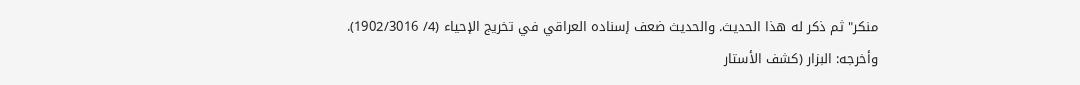منكر" ثم ذكر له هذا الحديث. والحديث ضعف إسناده العراقي في تخريج الإحياء (4/ 1902/3016).
وأخرجه: البزار (كشف الأستار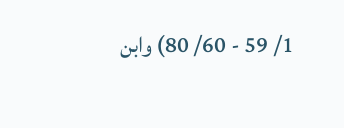1/ 59 - 60/ 80) وابن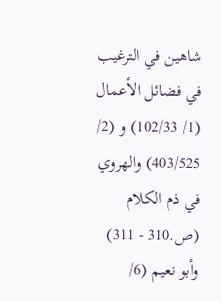شاهين في الترغيب في فضائل الأعمال (1/ 102/33) و (2/ 403/525) والهروي في ذم الكلام (ص.310 - 311) وأبو نعيم (6/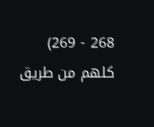268 - 269) كلهم من طريق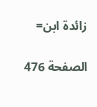زائدة ابن=

الصفحة 476